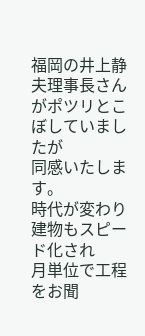福岡の井上静夫理事長さんがポツリとこぼしていましたが
同感いたします。
時代が変わり建物もスピード化され
月単位で工程をお聞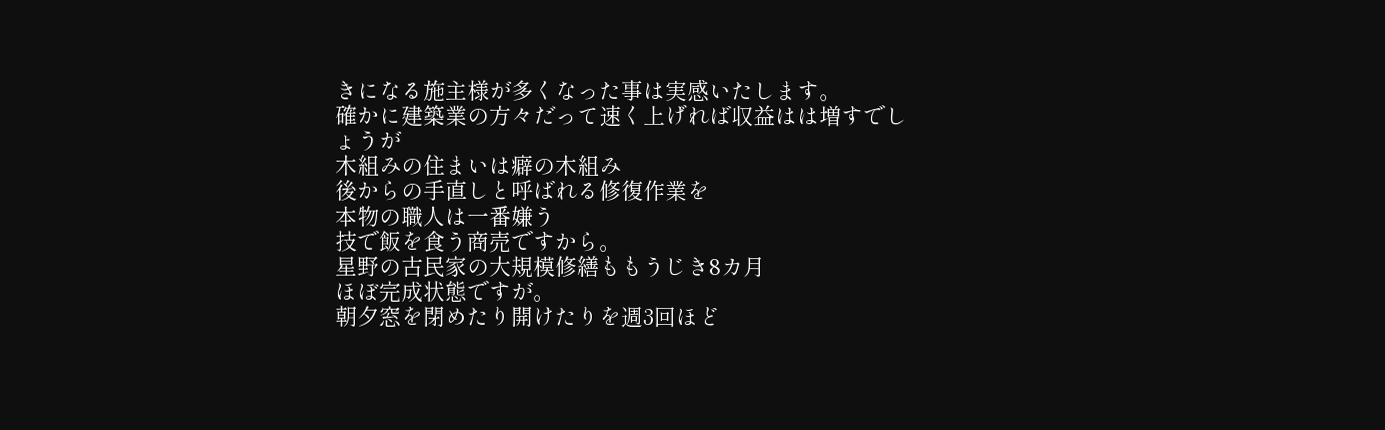きになる施主様が多くなった事は実感いたします。
確かに建築業の方々だって速く上げれば収益はは増すでしょうが
木組みの住まいは癖の木組み
後からの手直しと呼ばれる修復作業を
本物の職人は一番嫌う
技で飯を食う商売ですから。
星野の古民家の大規模修繕ももうじき8カ月
ほぼ完成状態ですが。
朝夕窓を閉めたり開けたりを週3回ほど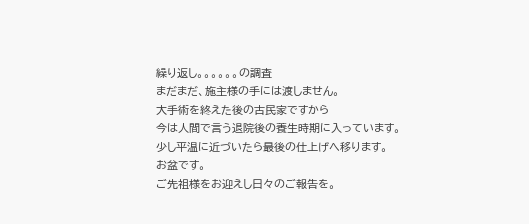繰り返し。。。。。。の調査
まだまだ、施主様の手には渡しません。
大手術を終えた後の古民家ですから
今は人間で言う退院後の養生時期に入っています。
少し平温に近づいたら最後の仕上げへ移ります。
お盆です。
ご先祖様をお迎えし日々のご報告を。